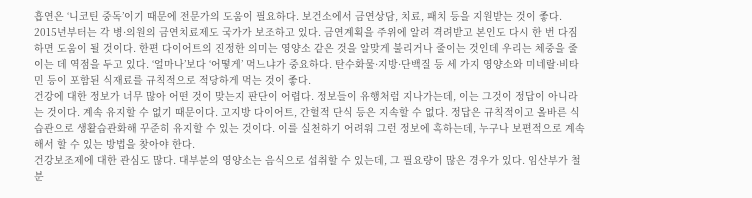흡연은 ‘니코틴 중독’이기 때문에 전문가의 도움이 필요하다. 보건소에서 금연상담, 치료, 패치 등을 지원받는 것이 좋다. 2015년부터는 각 병·의원의 금연치료제도 국가가 보조하고 있다. 금연계획을 주위에 알려 격려받고 본인도 다시 한 번 다짐하면 도움이 될 것이다. 한편 다이어트의 진정한 의미는 영양소 같은 것을 알맞게 불리거나 줄이는 것인데 우리는 체중을 줄이는 데 역점을 두고 있다. ‘얼마나’보다 ‘어떻게’ 먹느냐가 중요하다. 탄수화물·지방·단백질 등 세 가지 영양소와 미네랄·비타민 등이 포함된 식재료를 규칙적으로 적당하게 먹는 것이 좋다.
건강에 대한 정보가 너무 많아 어떤 것이 맞는지 판단이 어렵다. 정보들이 유행처럼 지나가는데, 이는 그것이 정답이 아니라는 것이다. 계속 유지할 수 없기 때문이다. 고지방 다이어트, 간헐적 단식 등은 지속할 수 없다. 정답은 규칙적이고 올바른 식습관으로 생활습관화해 꾸준히 유지할 수 있는 것이다. 이를 실천하기 어려워 그런 정보에 혹하는데, 누구나 보편적으로 계속해서 할 수 있는 방법을 찾아야 한다.
건강보조제에 대한 관심도 많다. 대부분의 영양소는 음식으로 섭취할 수 있는데, 그 필요량이 많은 경우가 있다. 임산부가 철분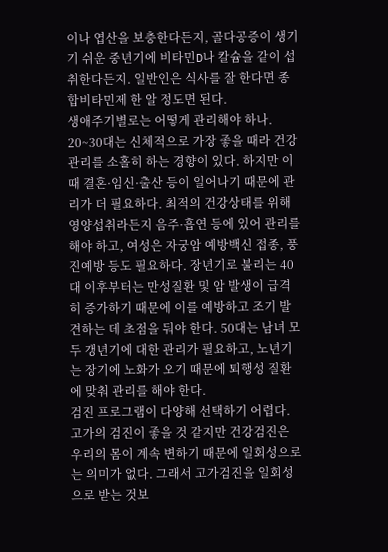이나 엽산을 보충한다든지, 골다공증이 생기기 쉬운 중년기에 비타민D나 칼슘을 같이 섭취한다든지. 일반인은 식사를 잘 한다면 종합비타민제 한 알 정도면 된다.
생애주기별로는 어떻게 관리해야 하나. 20~30대는 신체적으로 가장 좋을 때라 건강관리를 소홀히 하는 경향이 있다. 하지만 이때 결혼·임신·출산 등이 일어나기 때문에 관리가 더 필요하다. 최적의 건강상태를 위해 영양섭취라든지 음주·흡연 등에 있어 관리를 해야 하고, 여성은 자궁암 예방백신 접종, 풍진예방 등도 필요하다. 장년기로 불리는 40대 이후부터는 만성질환 및 암 발생이 급격히 증가하기 때문에 이를 예방하고 조기 발견하는 데 초점을 둬야 한다. 50대는 남녀 모두 갱년기에 대한 관리가 필요하고, 노년기는 장기에 노화가 오기 때문에 퇴행성 질환에 맞춰 관리를 해야 한다.
검진 프로그램이 다양해 선택하기 어렵다. 고가의 검진이 좋을 것 같지만 건강검진은 우리의 몸이 계속 변하기 때문에 일회성으로는 의미가 없다. 그래서 고가검진을 일회성으로 받는 것보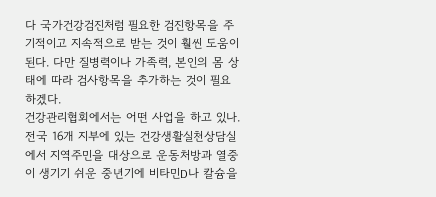다 국가건강검진처럼 필요한 검진항목을 주기적이고 지속적으로 받는 것이 훨씬 도움이 된다. 다만 질병력이나 가족력, 본인의 몸 상태에 따라 검사항목을 추가하는 것이 필요하겠다.
건강관리협회에서는 어떤 사업을 하고 있나. 전국 16개 지부에 있는 건강생활실천상담실에서 지역주민을 대상으로 운동처방과 열중이 생기기 쉬운 중년기에 비타민D나 칼슘을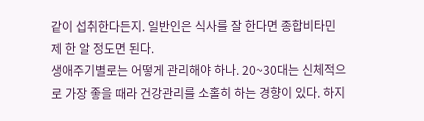같이 섭취한다든지. 일반인은 식사를 잘 한다면 종합비타민제 한 알 정도면 된다.
생애주기별로는 어떻게 관리해야 하나. 20~30대는 신체적으로 가장 좋을 때라 건강관리를 소홀히 하는 경향이 있다. 하지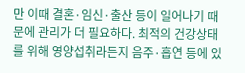만 이때 결혼·임신·출산 등이 일어나기 때문에 관리가 더 필요하다. 최적의 건강상태를 위해 영양섭취라든지 음주·흡연 등에 있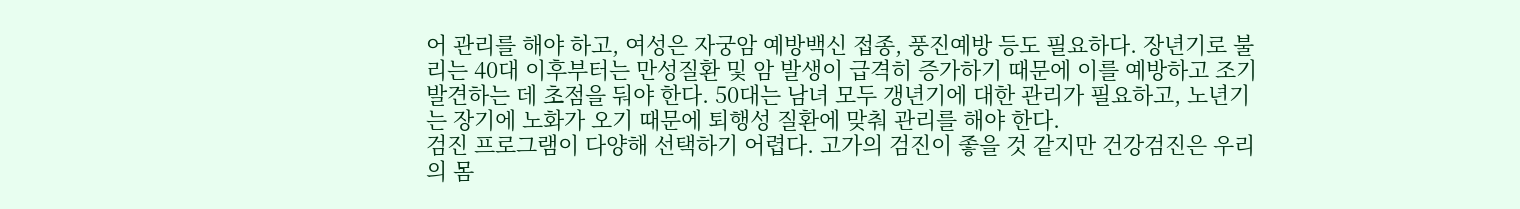어 관리를 해야 하고, 여성은 자궁암 예방백신 접종, 풍진예방 등도 필요하다. 장년기로 불리는 40대 이후부터는 만성질환 및 암 발생이 급격히 증가하기 때문에 이를 예방하고 조기 발견하는 데 초점을 둬야 한다. 50대는 남녀 모두 갱년기에 대한 관리가 필요하고, 노년기는 장기에 노화가 오기 때문에 퇴행성 질환에 맞춰 관리를 해야 한다.
검진 프로그램이 다양해 선택하기 어렵다. 고가의 검진이 좋을 것 같지만 건강검진은 우리의 몸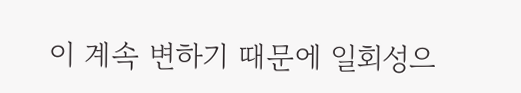이 계속 변하기 때문에 일회성으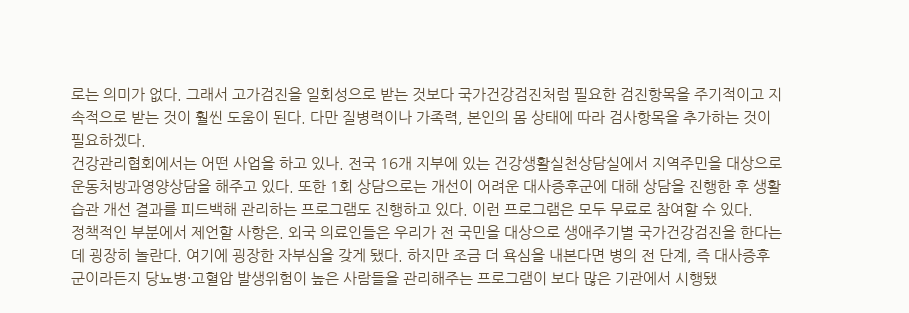로는 의미가 없다. 그래서 고가검진을 일회성으로 받는 것보다 국가건강검진처럼 필요한 검진항목을 주기적이고 지속적으로 받는 것이 훨씬 도움이 된다. 다만 질병력이나 가족력, 본인의 몸 상태에 따라 검사항목을 추가하는 것이 필요하겠다.
건강관리협회에서는 어떤 사업을 하고 있나. 전국 16개 지부에 있는 건강생활실천상담실에서 지역주민을 대상으로 운동처방과영양상담을 해주고 있다. 또한 1회 상담으로는 개선이 어려운 대사증후군에 대해 상담을 진행한 후 생활습관 개선 결과를 피드백해 관리하는 프로그램도 진행하고 있다. 이런 프로그램은 모두 무료로 참여할 수 있다.
정책적인 부분에서 제언할 사항은. 외국 의료인들은 우리가 전 국민을 대상으로 생애주기별 국가건강검진을 한다는 데 굉장히 놀란다. 여기에 굉장한 자부심을 갖게 됐다. 하지만 조금 더 욕심을 내본다면 병의 전 단계, 즉 대사증후군이라든지 당뇨병·고혈압 발생위험이 높은 사람들을 관리해주는 프로그램이 보다 많은 기관에서 시행됐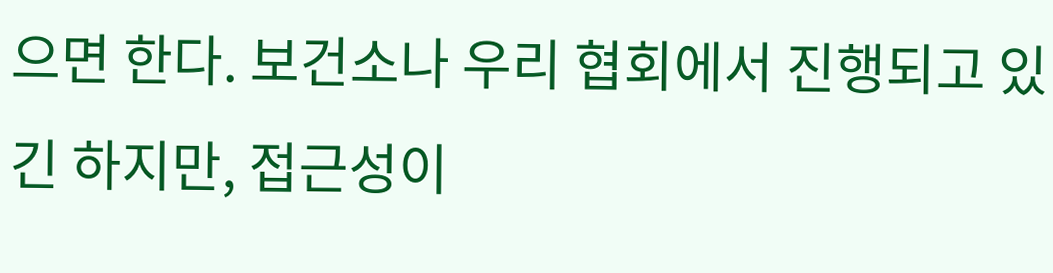으면 한다. 보건소나 우리 협회에서 진행되고 있긴 하지만, 접근성이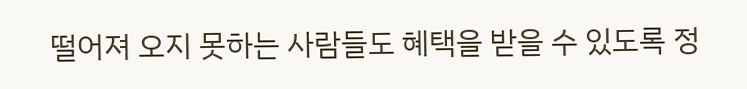떨어져 오지 못하는 사람들도 혜택을 받을 수 있도록 정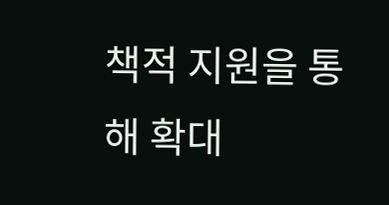책적 지원을 통해 확대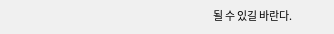될 수 있길 바란다.